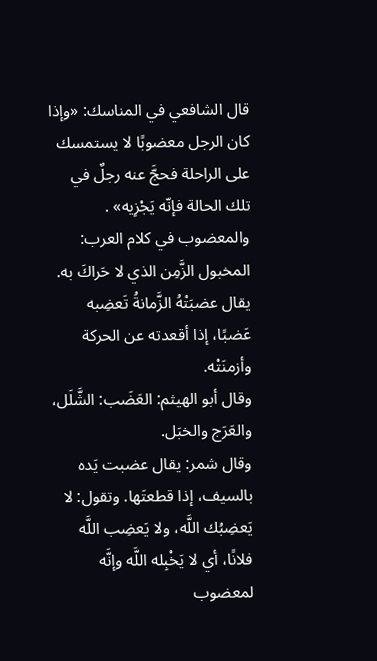قال الشافعي في المناسك: «وإذا كان الرجل معضوبًا لا يستمسك على الراحلة فحجَّ عنه رجلٌ في تلك الحالة فإنّه يَجْزِيه» . والمعضوب في كلام العرب: المخبول الزَّمِن الذي لا حَراكَ به. يقال عضبَتْهُ الزَّمانةُ تَعضِبه عَضبًا، إذا أقعدته عن الحركة وأزمنَتْه.
وقال أبو الهيثم: العَضَب: الشَّلَل، والعَرَج والخبَل.
وقال شمر: يقال عضبت يَده بالسيف، إذا قطعتَها. وتقول: لا يَعضِبُك اللَّه، ولا يَعضِب اللَّه فلانًا، أي لا يَخْبِله اللَّه وإنَّه لمعضوب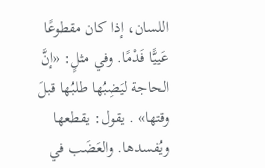اللسان، إذا كان مقطوعًا عَييًّا فَدْمًا. وفي مثلٍ: «إنَّ الحاجة ليَضِبُها طلبُها قبلَ وقتها» . يقول: يقطعها ويُفسدها. والعَضَب في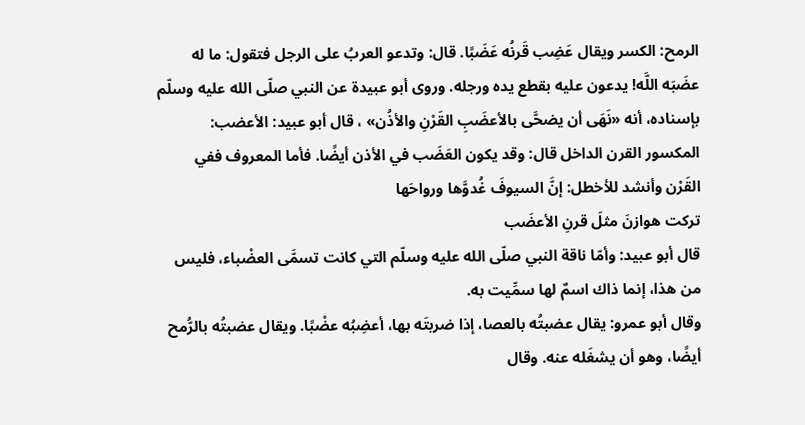الرمح: الكسر ويقال عَضِب قَرنُه عَضَبًا. قال: وتدعو العربُ على الرجل فتقول: ما له عضَبَه اللَّه! يدعون عليه بقطع يده ورجله. وروى أبو عبيدة عن النبي صلّى الله عليه وسلّم بإسناده، أنه «نَهَى أن يضحَّى بالأعضَبِ القَرْنِ والأذُن» ، قال أبو عبيد: الأعضب: المكسور القرن الداخل قال: وقد يكون العَضَب في الأذن أيضًا. فأما المعروف ففي القَرْن وأنشد للأخطل: إنَّ السيوفَ غُدوَّها ورواحَها
تركت هوازنَ مثلَ قرنِ الأعضَب
قال أبو عبيد: وأمّا ناقة النبي صلّى الله عليه وسلّم التي كانت تسمَّى العضْباء، فليس من هذا، إنما ذاك اسمٌ لها سمِّيت به.
وقال أبو عمرو: يقال عضبتُه بالعصا، إذا ضربتَه بها، أعضِبُه عضْبًا. ويقال عضبتُه بالرُّمح أيضًا، وهو أن يشغَله عنه. وقال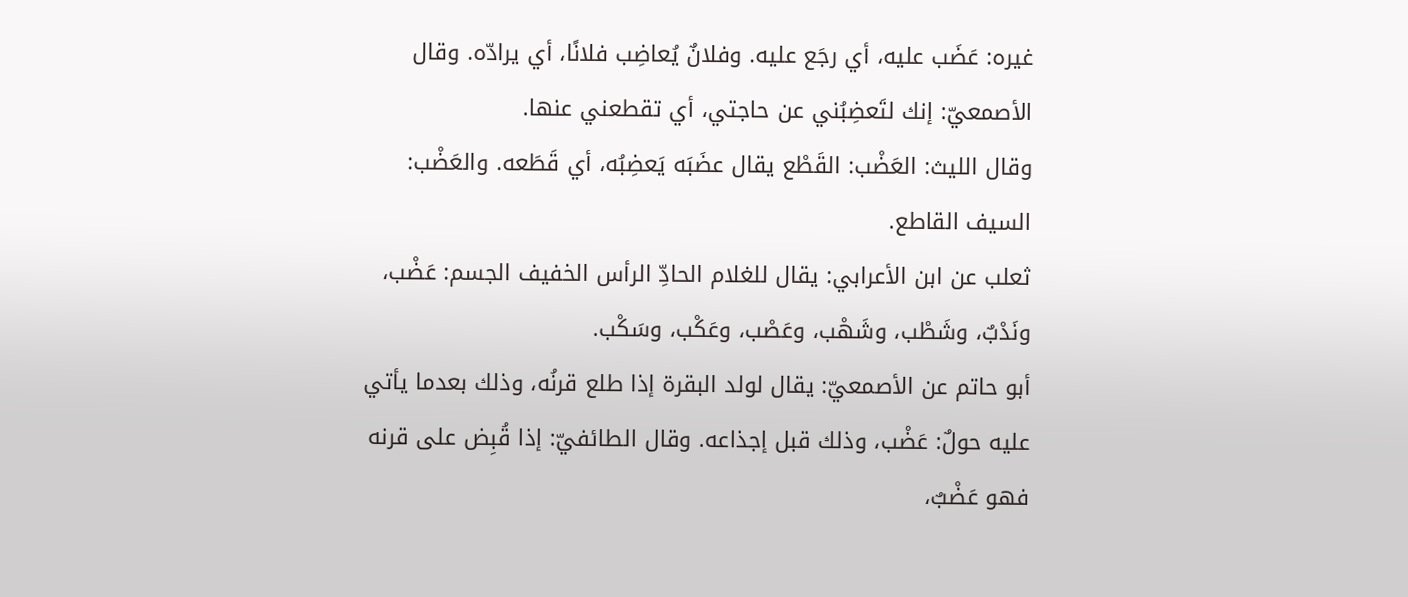غيره: عَضَب عليه، أي رجَع عليه. وفلانٌ يُعاضِب فلانًا، أي يرادّه. وقال الأصمعيّ: إنك لتَعضِبُني عن حاجتي، أي تقطعني عنها.
وقال الليث: العَضْب: القَطْع يقال عضَبَه يَعضِبُه، أي قَطَعه. والعَضْب: السيف القاطع.
ثعلب عن ابن الأعرابي: يقال للغلام الحادِّ الرأس الخفيف الجسم: عَضْب، ونَدْبٌ، وشَطْب، وشَهْب، وعَصْب، وعَكْب، وسَكْب.
أبو حاتم عن الأصمعيّ: يقال لولد البقرة إذا طلع قرنُه، وذلك بعدما يأتي عليه حولٌ: عَضْب، وذلك قبل إجذاعه. وقال الطائفيّ: إذا قُبِض على قرنه فهو عَضْبٌ،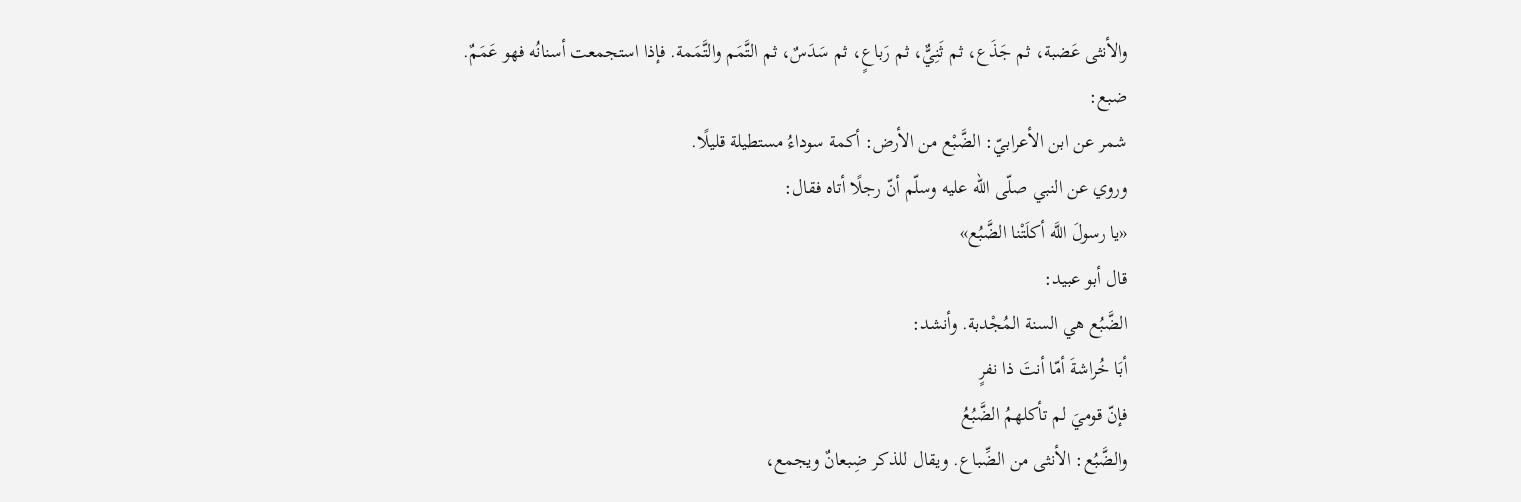والأنثى عَضبة، ثم جَذَع، ثم ثَنِيٌّ، ثم رَباعٍ، ثم سَدَسٌ، ثم التَّمَم والتَّمَمة. فإذا استجمعت أسنانُه فهو عَمَمٌ.
ضبع:
شمر عن ابن الأعرابيّ: الضَّبْع من الأرض: أكمة سوداءُ مستطيلة قليلًا.
وروي عن النبي صلّى الله عليه وسلّم أنّ رجلًا أتاه فقال:
«يا رسولَ اللَّه أكلَتْنا الضَّبُع»
قال أبو عبيد:
الضَّبُع هي السنة المُجْدبة. وأنشد:
أبَا خُراشةَ أمّا أنتَ ذا نفرٍ
فإنّ قوميَ لم تأكلهمُ الضَّبُعُ
والضَّبُع: الأنثى من الضِّباع. ويقال للذكر ضِبعانٌ ويجمع،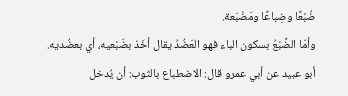ضُبْعًا وضِباعًا ومَضْبَعة.
وأمّا الضَّبْعُ بسكون الباء فهو العَضُدُ يقال أخَذ بضَبْعيه، أي بعضُديه.
أبو عبيد عن أبي عمرو قال: الاضطباع بالثوب: أن يُدخل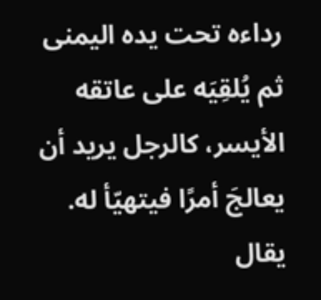رداءه تحت يده اليمنى ثم يُلقِيَه على عاتقه الأيسر، كالرجل يريد أن يعالجَ أمرًا فيتهيّأ له. يقال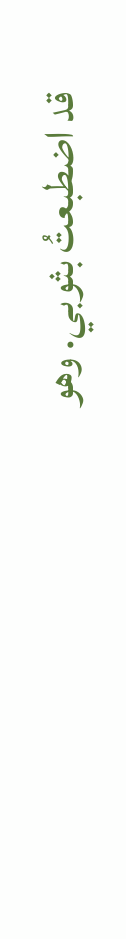قد اضطبعتُ بثوبي. وهو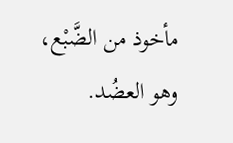مأخوذ من الضَّبْع، وهو العضُد.